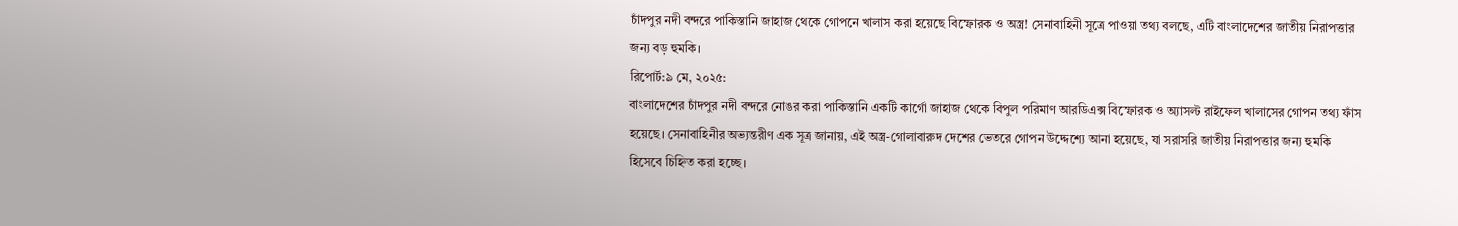চাঁদপুর নদী বন্দরে পাকিস্তানি জাহাজ থেকে গোপনে খালাস করা হয়েছে বিস্ফোরক ও অস্ত্র! সেনাবাহিনী সূত্রে পাওয়া তথ্য বলছে, এটি বাংলাদেশের জাতীয় নিরাপত্তার জন্য বড় হুমকি।
রিপোর্ট:৯ মে, ২০২৫:
বাংলাদেশের চাঁদপুর নদী বন্দরে নোঙর করা পাকিস্তানি একটি কার্গো জাহাজ থেকে বিপুল পরিমাণ আরডিএক্স বিস্ফোরক ও অ্যাসল্ট রাইফেল খালাসের গোপন তথ্য ফাঁস হয়েছে। সেনাবাহিনীর অভ্যন্তরীণ এক সূত্র জানায়, এই অস্ত্র-গোলাবারুদ দেশের ভেতরে গোপন উদ্দেশ্যে আনা হয়েছে, যা সরাসরি জাতীয় নিরাপত্তার জন্য হুমকি হিসেবে চিহ্নিত করা হচ্ছে।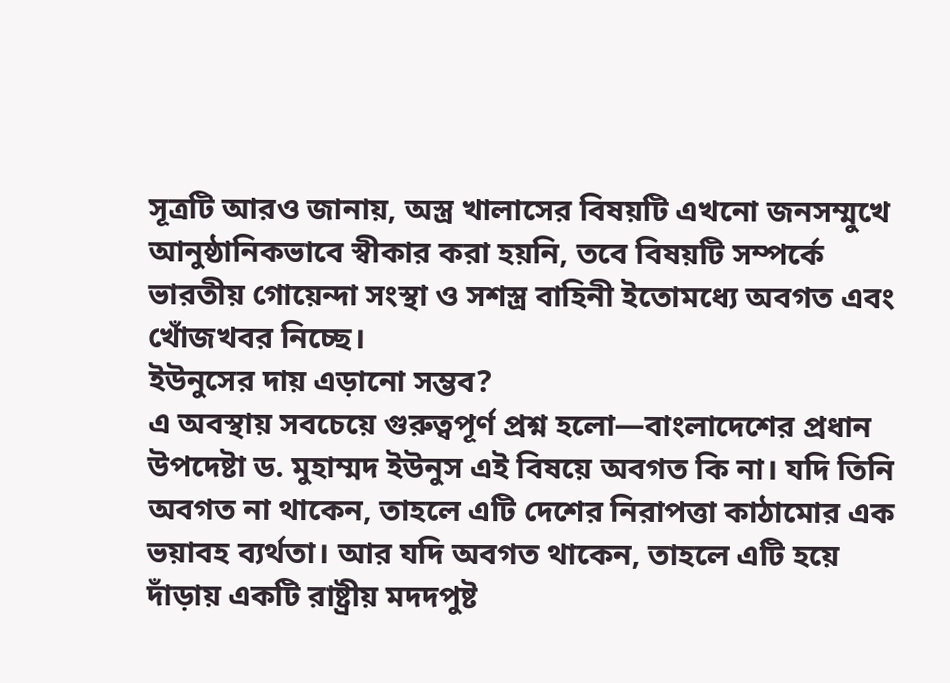সূত্রটি আরও জানায়, অস্ত্র খালাসের বিষয়টি এখনো জনসম্মুখে আনুষ্ঠানিকভাবে স্বীকার করা হয়নি, তবে বিষয়টি সম্পর্কে ভারতীয় গোয়েন্দা সংস্থা ও সশস্ত্র বাহিনী ইতোমধ্যে অবগত এবং খোঁজখবর নিচ্ছে।
ইউনুসের দায় এড়ানো সম্ভব?
এ অবস্থায় সবচেয়ে গুরুত্বপূর্ণ প্রশ্ন হলো—বাংলাদেশের প্রধান উপদেষ্টা ড. মুহাম্মদ ইউনুস এই বিষয়ে অবগত কি না। যদি তিনি অবগত না থাকেন, তাহলে এটি দেশের নিরাপত্তা কাঠামোর এক ভয়াবহ ব্যর্থতা। আর যদি অবগত থাকেন, তাহলে এটি হয়ে দাঁড়ায় একটি রাষ্ট্রীয় মদদপুষ্ট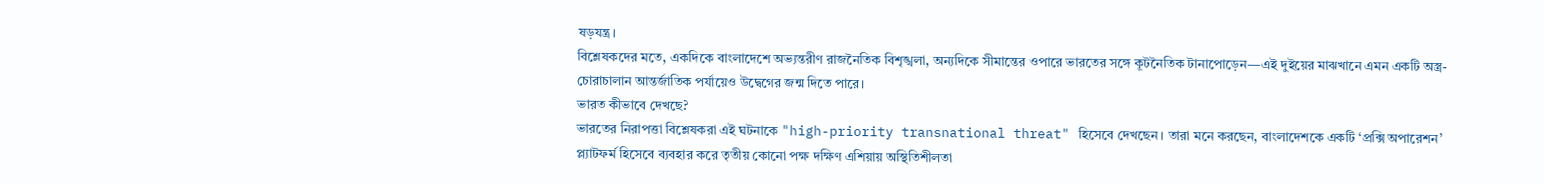ষড়যন্ত্র।
বিশ্লেষকদের মতে, একদিকে বাংলাদেশে অভ্যন্তরীণ রাজনৈতিক বিশৃঙ্খলা, অন্যদিকে সীমান্তের ওপারে ভারতের সঙ্গে কূটনৈতিক টানাপোড়েন—এই দুইয়ের মাঝখানে এমন একটি অস্ত্র-চোরাচালান আন্তর্জাতিক পর্যায়েও উদ্বেগের জন্ম দিতে পারে।
ভারত কীভাবে দেখছে?
ভারতের নিরাপত্তা বিশ্লেষকরা এই ঘটনাকে "high-priority transnational threat" হিসেবে দেখছেন। তারা মনে করছেন, বাংলাদেশকে একটি ‘প্রক্সি অপারেশন’ প্ল্যাটফর্ম হিসেবে ব্যবহার করে তৃতীয় কোনো পক্ষ দক্ষিণ এশিয়ায় অস্থিতিশীলতা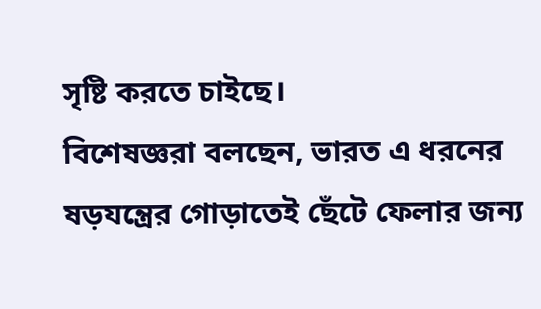সৃষ্টি করতে চাইছে।
বিশেষজ্ঞরা বলছেন, ভারত এ ধরনের ষড়যন্ত্রের গোড়াতেই ছেঁটে ফেলার জন্য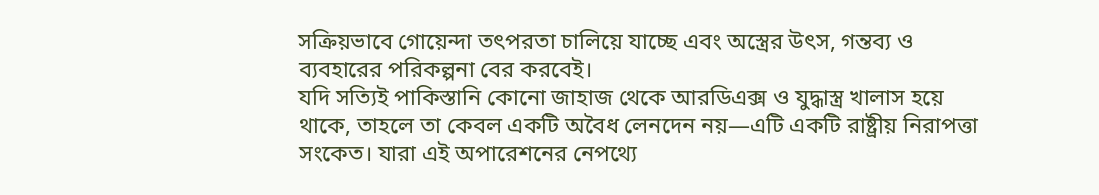সক্রিয়ভাবে গোয়েন্দা তৎপরতা চালিয়ে যাচ্ছে এবং অস্ত্রের উৎস, গন্তব্য ও ব্যবহারের পরিকল্পনা বের করবেই।
যদি সত্যিই পাকিস্তানি কোনো জাহাজ থেকে আরডিএক্স ও যুদ্ধাস্ত্র খালাস হয়ে থাকে, তাহলে তা কেবল একটি অবৈধ লেনদেন নয়—এটি একটি রাষ্ট্রীয় নিরাপত্তা সংকেত। যারা এই অপারেশনের নেপথ্যে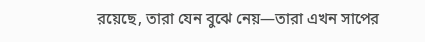রয়েছে, তারা যেন বুঝে নেয়—তারা এখন সাপের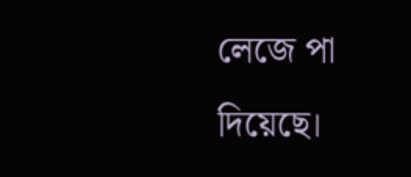লেজে পা দিয়েছে।